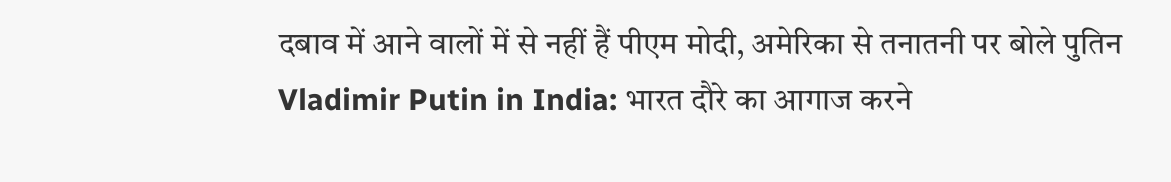दबाव में आने वालों में से नहीं हैं पीएम मोदी, अमेरिका से तनातनी पर बोले पुतिन
Vladimir Putin in India: भारत दौरे का आगाज करने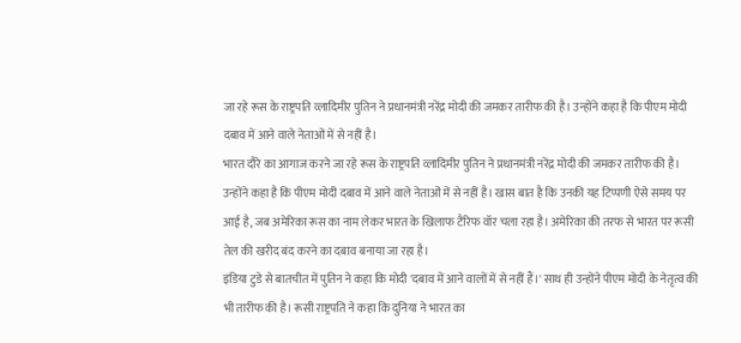जा रहे रूस के राष्ट्रपति व्लादिमीर पुतिन ने प्रधानमंत्री नरेंद्र मोदी की जमकर तारीफ की है। उन्होंने कहा है कि पीएम मोदी दबाव में आने वाले नेताओं में से नहीं है।
भारत दौरे का आगाज करने जा रहे रूस के राष्ट्रपति व्लादिमीर पुतिन ने प्रधानमंत्री नरेंद्र मोदी की जमकर तारीफ की है। उन्होंने कहा है कि पीएम मोदी दबाव में आने वाले नेताओं में से नहीं है। खास बात है कि उनकी यह टिप्पणी ऐसे समय पर आई है, जब अमेरिका रूस का नाम लेकर भारत के खिलाफ टैरिफ वॉर चला रहा है। अमेरिका की तरफ से भारत पर रूसी तेल की खरीद बंद करने का दबाव बनाया जा रहा है।
इंडिया टुडे से बातचीत में पुतिन ने कहा कि मोदी 'दबाव में आने वालों में से नहीं हैं।' साथ ही उन्होंने पीएम मोदी के नेतृत्व की भी तारीफ की है। रूसी राष्ट्रपति ने कहा कि दुनिया ने भारत का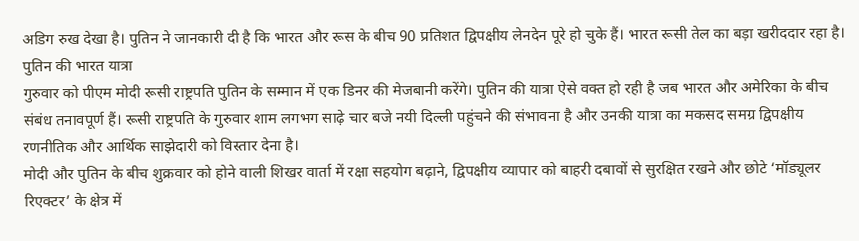अडिग रुख देखा है। पुतिन ने जानकारी दी है कि भारत और रूस के बीच 90 प्रतिशत द्विपक्षीय लेनदेन पूरे हो चुके हैं। भारत रूसी तेल का बड़ा खरीददार रहा है।
पुतिन की भारत यात्रा
गुरुवार को पीएम मोदी रूसी राष्ट्रपति पुतिन के सम्मान में एक डिनर की मेजबानी करेंगे। पुतिन की यात्रा ऐसे वक्त हो रही है जब भारत और अमेरिका के बीच संबंध तनावपूर्ण हैं। रूसी राष्ट्रपति के गुरुवार शाम लगभग साढ़े चार बजे नयी दिल्ली पहुंचने की संभावना है और उनकी यात्रा का मकसद समग्र द्विपक्षीय रणनीतिक और आर्थिक साझेदारी को विस्तार देना है।
मोदी और पुतिन के बीच शुक्रवार को होने वाली शिखर वार्ता में रक्षा सहयोग बढ़ाने, द्विपक्षीय व्यापार को बाहरी दबावों से सुरक्षित रखने और छोटे ‘मॉड्यूलर रिएक्टर’ के क्षेत्र में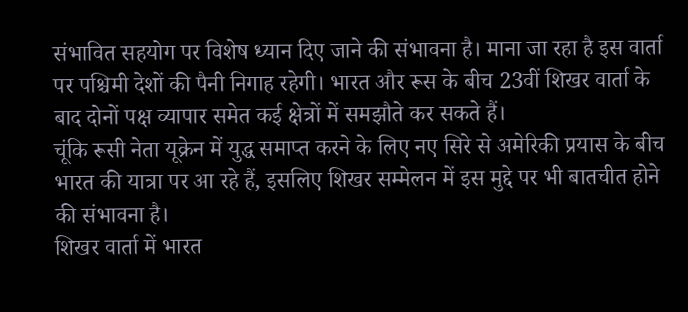संभावित सहयोग पर विशेष ध्यान दिए जाने की संभावना है। माना जा रहा है इस वार्ता पर पश्चिमी देशों की पैनी निगाह रहेगी। भारत और रूस के बीच 23वीं शिखर वार्ता के बाद दोनों पक्ष व्यापार समेत कई क्षेत्रों में समझौते कर सकते हैं।
चूंकि रूसी नेता यूक्रेन में युद्ध समाप्त करने के लिए नए सिरे से अमेरिकी प्रयास के बीच भारत की यात्रा पर आ रहे हैं, इसलिए शिखर सम्मेलन में इस मुद्दे पर भी बातचीत होने की संभावना है।
शिखर वार्ता में भारत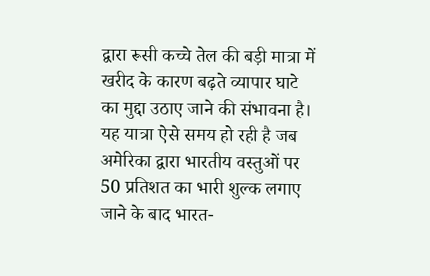द्वारा रूसी कच्चे तेल की बड़ी मात्रा में खरीद के कारण बढ़ते व्यापार घाटे का मुद्दा उठाए जाने की संभावना है। यह यात्रा ऐसे समय हो रही है जब अमेरिका द्वारा भारतीय वस्तुओं पर 50 प्रतिशत का भारी शुल्क लगाए जाने के बाद भारत-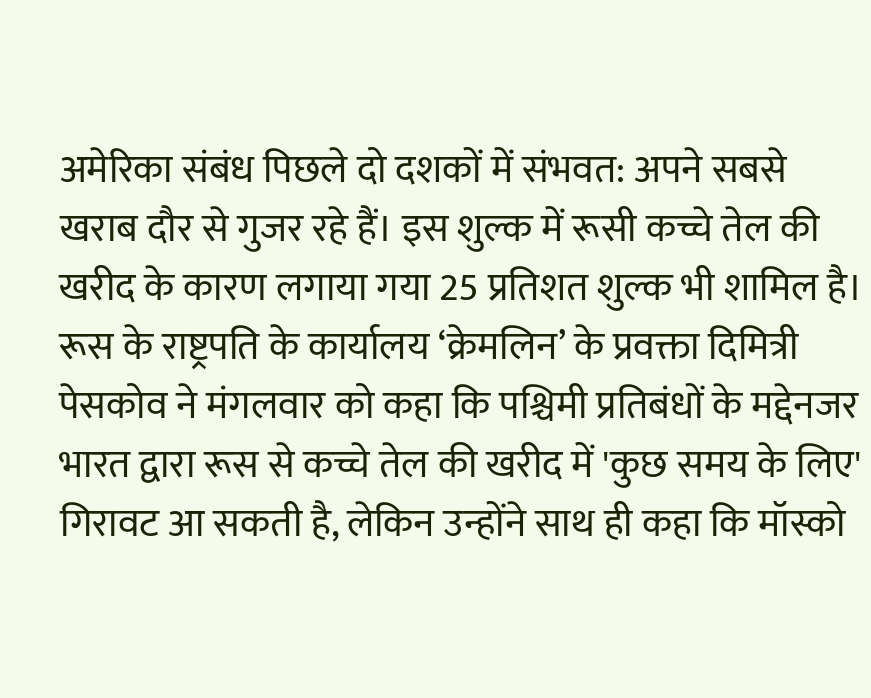अमेरिका संबंध पिछले दो दशकों में संभवत: अपने सबसे खराब दौर से गुजर रहे हैं। इस शुल्क में रूसी कच्चे तेल की खरीद के कारण लगाया गया 25 प्रतिशत शुल्क भी शामिल है।
रूस के राष्ट्रपति के कार्यालय ‘क्रेमलिन’ के प्रवक्ता दिमित्री पेसकोव ने मंगलवार को कहा कि पश्चिमी प्रतिबंधों के मद्देनजर भारत द्वारा रूस से कच्चे तेल की खरीद में 'कुछ समय के लिए' गिरावट आ सकती है, लेकिन उन्होंने साथ ही कहा कि मॉस्को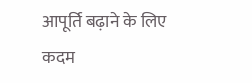आपूर्ति बढ़ाने के लिए कदम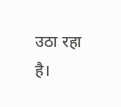उठा रहा है।